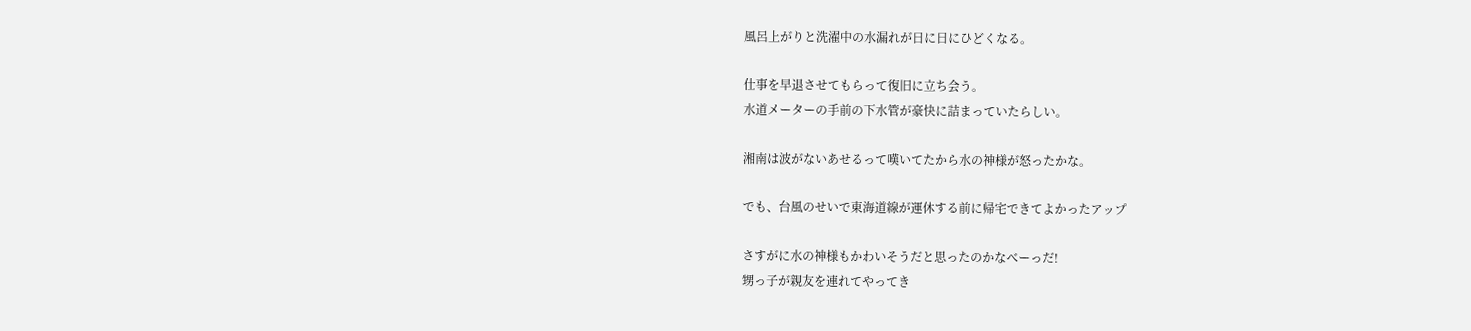風呂上がりと洗濯中の水漏れが日に日にひどくなる。

仕事を早退させてもらって復旧に立ち会う。
水道メーターの手前の下水管が豪快に詰まっていたらしい。

湘南は波がないあせるって嘆いてたから水の神様が怒ったかな。

でも、台風のせいで東海道線が運休する前に帰宅できてよかったアップ

さすがに水の神様もかわいそうだと思ったのかなべーっだ!
甥っ子が親友を連れてやってき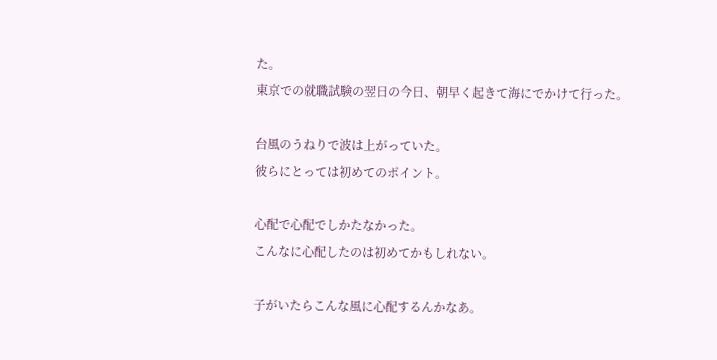た。
東京での就職試験の翌日の今日、朝早く起きて海にでかけて行った。

台風のうねりで波は上がっていた。
彼らにとっては初めてのポイント。

心配で心配でしかたなかった。
こんなに心配したのは初めてかもしれない。

子がいたらこんな風に心配するんかなあ。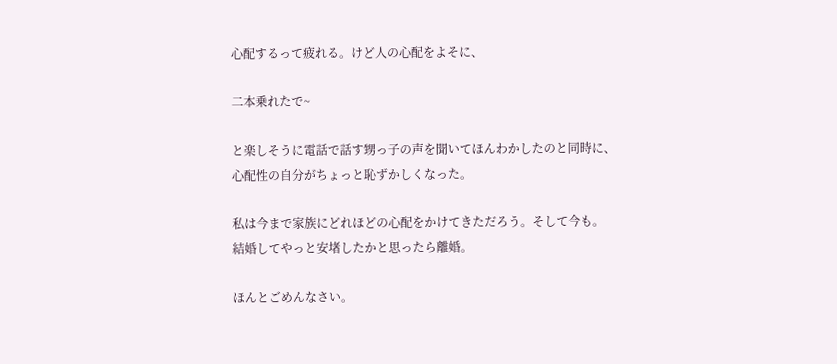心配するって疲れる。けど人の心配をよそに、

二本乗れたで~

と楽しそうに電話で話す甥っ子の声を聞いてほんわかしたのと同時に、
心配性の自分がちょっと恥ずかしくなった。

私は今まで家族にどれほどの心配をかけてきただろう。そして今も。
結婚してやっと安堵したかと思ったら離婚。

ほんとごめんなさい。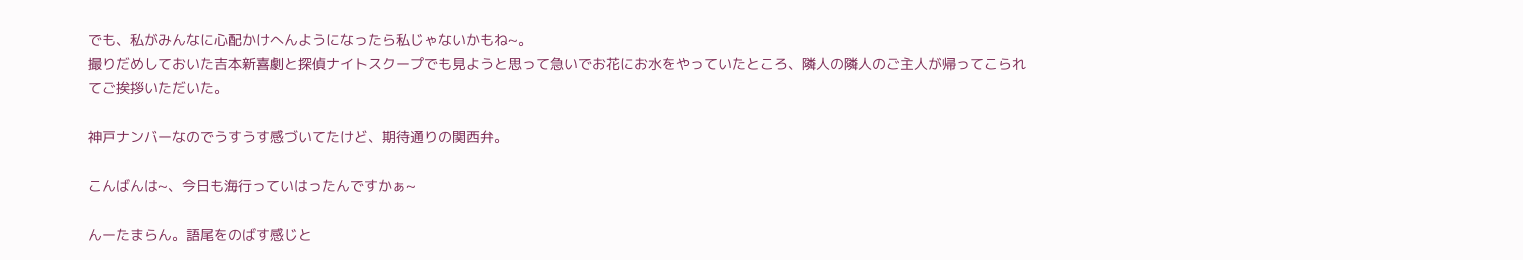でも、私がみんなに心配かけへんようになったら私じゃないかもね~。
撮りだめしておいた吉本新喜劇と探偵ナイトスクープでも見ようと思って急いでお花にお水をやっていたところ、隣人の隣人のご主人が帰ってこられてご挨拶いただいた。

神戸ナンバーなのでうすうす感づいてたけど、期待通りの関西弁。

こんばんは~、今日も海行っていはったんですかぁ~

んーたまらん。語尾をのばす感じと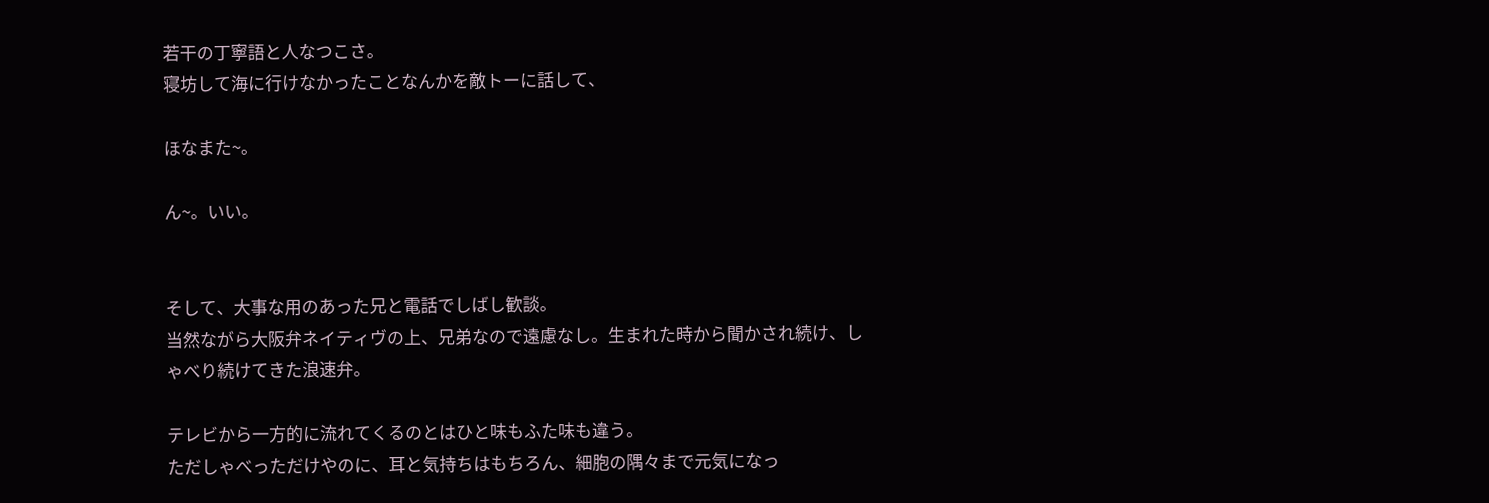若干の丁寧語と人なつこさ。
寝坊して海に行けなかったことなんかを敵トーに話して、

ほなまた~。

ん~。いい。


そして、大事な用のあった兄と電話でしばし歓談。
当然ながら大阪弁ネイティヴの上、兄弟なので遠慮なし。生まれた時から聞かされ続け、しゃべり続けてきた浪速弁。

テレビから一方的に流れてくるのとはひと味もふた味も違う。
ただしゃべっただけやのに、耳と気持ちはもちろん、細胞の隅々まで元気になっ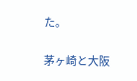た。

茅ヶ崎と大阪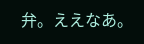弁。ええなあ。